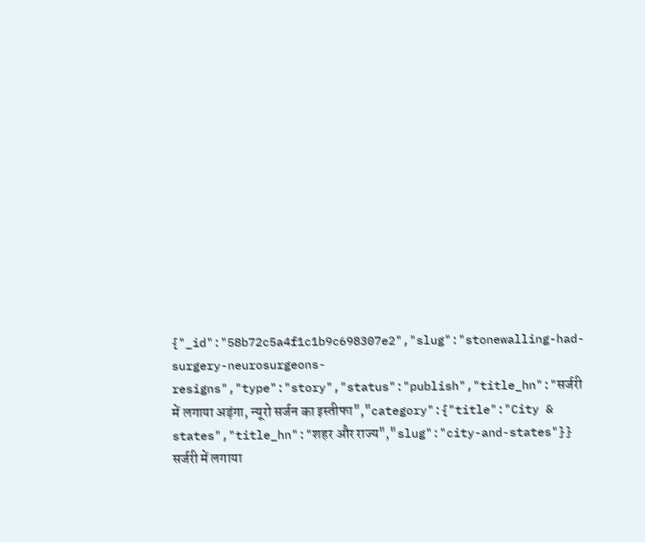{"_id":"58b72c5a4f1c1b9c698307e2","slug":"stonewalling-had-surgery-neurosurgeons-resigns","type":"story","status":"publish","title_hn":"सर्जरी में लगाया अड़ंगा, न्यूरो सर्जन का इस्तीफा","category":{"title":"City & states","title_hn":"शहर और राज्य","slug":"city-and-states"}}
सर्जरी में लगाया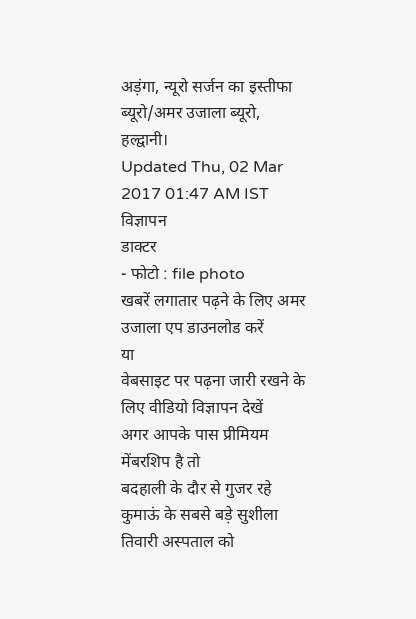अड़ंगा, न्यूरो सर्जन का इस्तीफा
ब्यूरो/अमर उजाला ब्यूरो, हल्द्वानी।
Updated Thu, 02 Mar 2017 01:47 AM IST
विज्ञापन
डाक्टर
- फोटो : file photo
खबरें लगातार पढ़ने के लिए अमर उजाला एप डाउनलोड करें
या
वेबसाइट पर पढ़ना जारी रखने के लिए वीडियो विज्ञापन देखें
अगर आपके पास प्रीमियम मेंबरशिप है तो
बदहाली के दौर से गुजर रहे कुमाऊं के सबसे बड़े सुशीला तिवारी अस्पताल को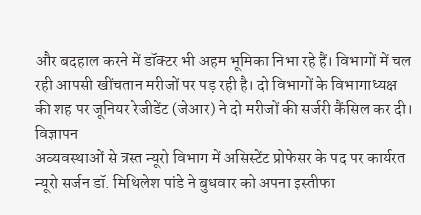और बदहाल करने में डॉक्टर भी अहम भूमिका निभा रहे हैं। विभागों में चल रही आपसी खींचतान मरीजों पर पड़ रही है। दो विभागों के विभागाध्यक्ष की शह पर जूनियर रेजीडेंट (जेआर) ने दो मरीजों की सर्जरी कैंसिल कर दी।
विज्ञापन
अव्यवस्थाओं से त्रस्त न्यूरो विभाग में असिस्टेंट प्रोफेसर के पद पर कार्यरत न्यूरो सर्जन डॉ. मिथिलेश पांडे ने बुधवार को अपना इस्तीफा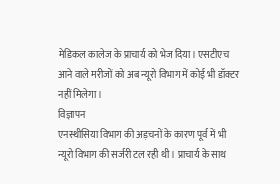मेडिकल कालेज के प्राचार्य को भेज दिया। एसटीएच आने वाले मरीजों को अब न्यूरो विभाग में कोई भी डॉक्टर नहीं मिलेगा।
विज्ञापन
एनस्थीसिया विभाग की अड़चनों के कारण पूर्व में भी न्यूरो विभाग की सर्जरी टल रही थी। प्राचार्य के साथ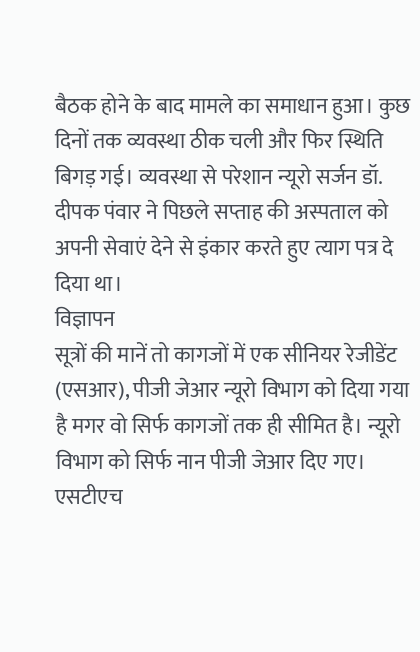बैठक होने के बाद मामले का समाधान हुआ। कुछ दिनों तक व्यवस्था ठीक चली और फिर स्थिति बिगड़ गई। व्यवस्था से परेशान न्यूरो सर्जन डॉ. दीपक पंवार ने पिछले सप्ताह की अस्पताल को अपनी सेवाएं देने से इंकार करते हुए त्याग पत्र दे दिया था।
विज्ञापन
सूत्रों की मानें तो कागजों में एक सीनियर रेजीडेंट (एसआर), पीजी जेआर न्यूरो विभाग को दिया गया है मगर वो सिर्फ कागजों तक ही सीमित है। न्यूरो विभाग को सिर्फ नान पीजी जेआर दिए गए। एसटीएच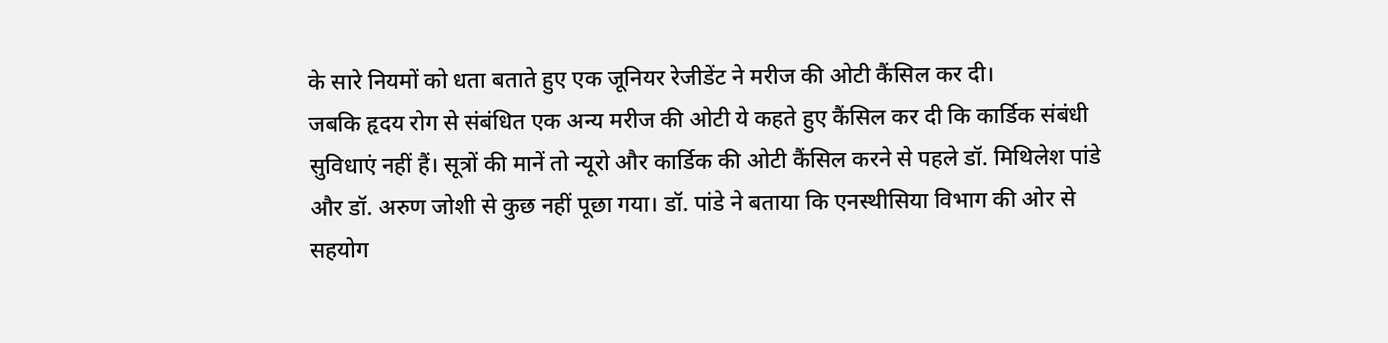के सारे नियमों को धता बताते हुए एक जूनियर रेजीडेंट ने मरीज की ओटी कैंसिल कर दी।
जबकि हृदय रोग से संबंधित एक अन्य मरीज की ओटी ये कहते हुए कैंसिल कर दी कि कार्डिक संबंधी सुविधाएं नहीं हैं। सूत्रों की मानें तो न्यूरो और कार्डिक की ओटी कैंसिल करने से पहले डॉ. मिथिलेश पांडे और डॉ. अरुण जोशी से कुछ नहीं पूछा गया। डॉ. पांडे ने बताया कि एनस्थीसिया विभाग की ओर से सहयोग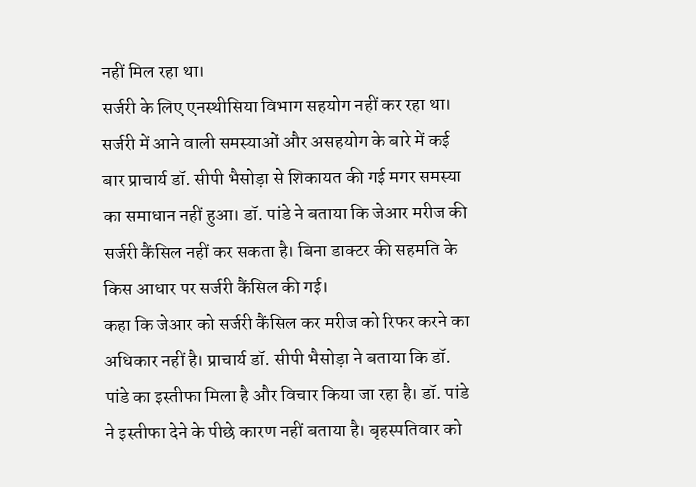नहीं मिल रहा था।
सर्जरी के लिए एनस्थीसिया विभाग सहयोग नहीं कर रहा था। सर्जरी में आने वाली समस्याओं और असहयोग के बारे में कई बार प्राचार्य डॉ. सीपी भैसोड़ा से शिकायत की गई मगर समस्या का समाधान नहीं हुआ। डॉ. पांडे ने बताया कि जेआर मरीज की सर्जरी कैंसिल नहीं कर सकता है। बिना डाक्टर की सहमति के किस आधार पर सर्जरी कैंसिल की गई।
कहा कि जेआर को सर्जरी कैंसिल कर मरीज को रिफर करने का अधिकार नहीं है। प्राचार्य डॉ. सीपी भैसोड़ा ने बताया कि डॉ. पांडे का इस्तीफा मिला है और विचार किया जा रहा है। डॉ. पांडे ने इस्तीफा देने के पीछे कारण नहीं बताया है। बृहस्पतिवार को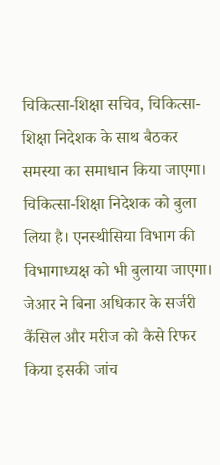चिकित्सा-शिक्षा सचिव, चिकित्सा-शिक्षा निदेशक के साथ बैठकर समस्या का समाधान किया जाएगा।
चिकित्सा-शिक्षा निदेशक को बुला लिया है। एनस्थीसिया विभाग की विभागाध्यक्ष को भी बुलाया जाएगा। जेआर ने बिना अधिकार के सर्जरी कैंसिल और मरीज को कैसे रिफर किया इसकी जांच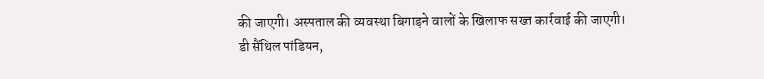की जाएगी। अस्पताल की व्यवस्था बिगाड़ने वालों के खिलाफ सख्त कार्रवाई की जाएगी।
डी सैंथिल पांडियन,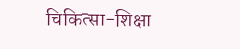चिकित्सा-शिक्षा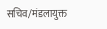सचिव/मंडलायुक्त